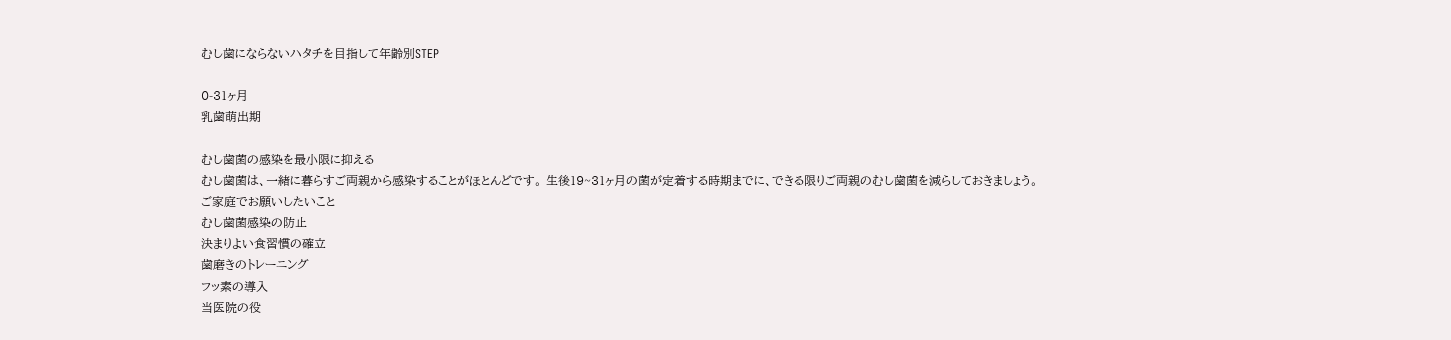むし歯にならないハタチを目指して年齢別STEP

0-31ヶ月
乳歯萌出期

むし歯菌の感染を最小限に抑える
むし歯菌は、一緒に暮らすご両親から感染することがほとんどです。 生後19~31ヶ月の菌が定着する時期までに、できる限りご両親のむし歯菌を減らしておきましょう。
ご家庭でお願いしたいこと
むし歯菌感染の防止
決まりよい食習慣の確立
歯磨きのトレーニング
フッ素の導入
当医院の役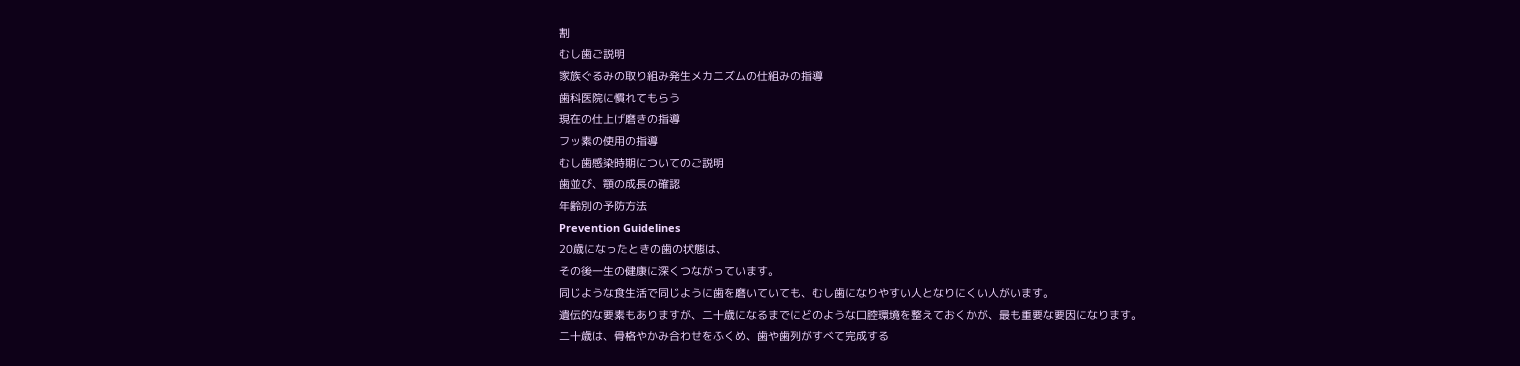割
むし歯ご説明
家族ぐるみの取り組み発生メカニズムの仕組みの指導
歯科医院に慣れてもらう
現在の仕上げ磨きの指導
フッ素の使用の指導
むし歯感染時期についてのご説明
歯並び、顎の成長の確認
年齢別の予防方法
Prevention Guidelines
20歳になったときの歯の状態は、
その後一生の健康に深くつながっています。
同じような食生活で同じように歯を磨いていても、むし歯になりやすい人となりにくい人がいます。
遺伝的な要素もありますが、二十歳になるまでにどのような口腔環境を整えておくかが、最も重要な要因になります。
二十歳は、骨格やかみ合わせをふくめ、歯や歯列がすべて完成する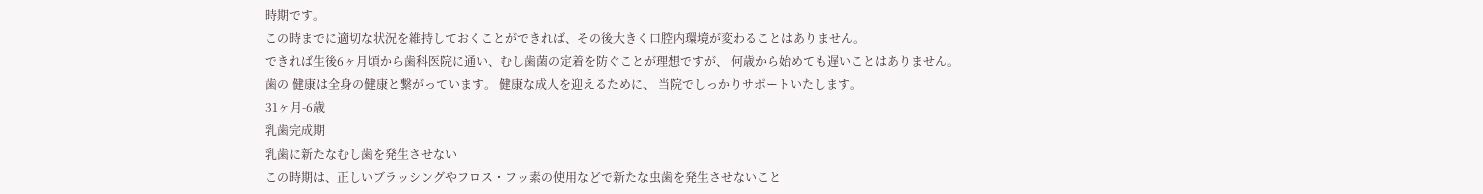時期です。
この時までに適切な状況を維持しておくことができれば、その後大きく口腔内環境が変わることはありません。
できれば生後6ヶ月頃から歯科医院に通い、むし歯菌の定着を防ぐことが理想ですが、 何歳から始めても遅いことはありません。
歯の 健康は全身の健康と繋がっています。 健康な成人を迎えるために、 当院でしっかりサポートいたします。
31ヶ月-6歳
乳歯完成期
乳歯に新たなむし歯を発生させない
この時期は、正しいブラッシングやフロス・フッ素の使用などで新たな虫歯を発生させないこと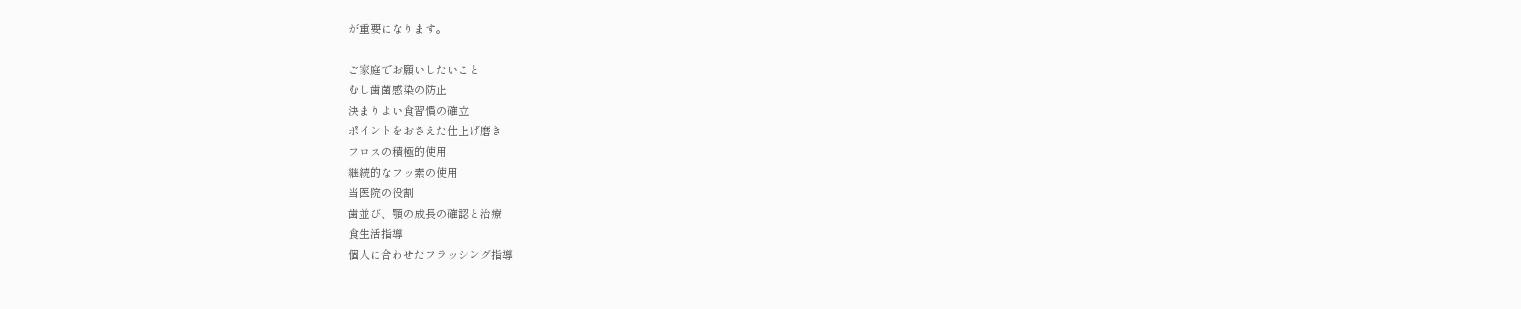が重要になります。

ご家庭でお願いしたいこと
むし歯菌感染の防止
決まりよい食習慣の確立
ポイントをおさえた仕上げ磨き
フロスの積極的使用
継続的なフッ素の使用
当医院の役割
歯並び、顎の成長の確認と治療
食生活指導
個人に合わせたフラッシング指導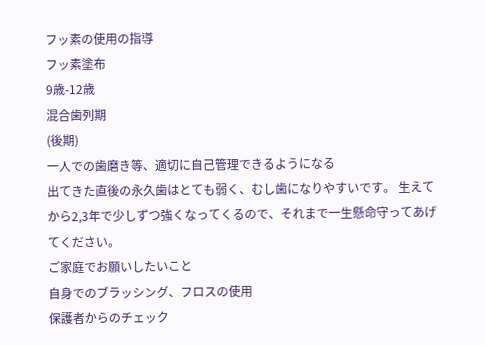フッ素の使用の指導
フッ素塗布
9歳-12歳
混合歯列期
(後期)
一人での歯磨き等、適切に自己管理できるようになる
出てきた直後の永久歯はとても弱く、むし歯になりやすいです。 生えてから2,3年で少しずつ強くなってくるので、それまで一生懸命守ってあげてください。
ご家庭でお願いしたいこと
自身でのブラッシング、フロスの使用
保護者からのチェック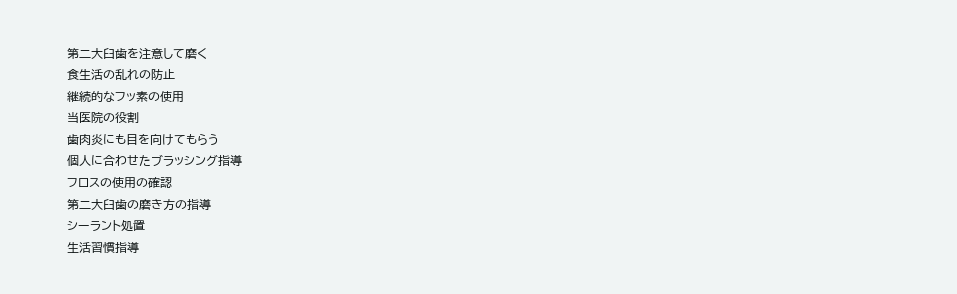第二大臼歯を注意して磨く
食生活の乱れの防止
継続的なフッ素の使用
当医院の役割
歯肉炎にも目を向けてもらう
個人に合わせたブラッシング指導
フロスの使用の確認
第二大臼歯の磨き方の指導
シーラント処置
生活習慣指導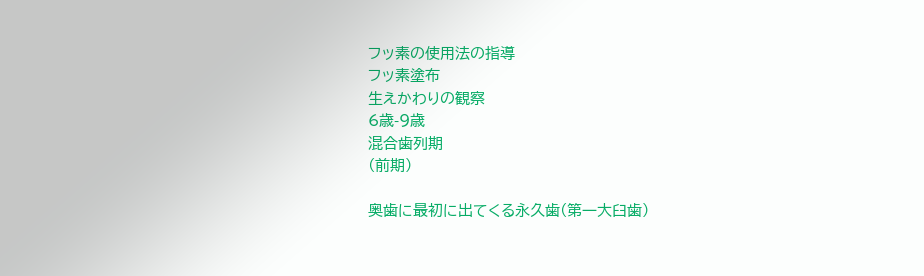フッ素の使用法の指導
フッ素塗布
生えかわりの観察
6歳-9歳
混合歯列期
(前期)

奥歯に最初に出てくる永久歯(第一大臼歯)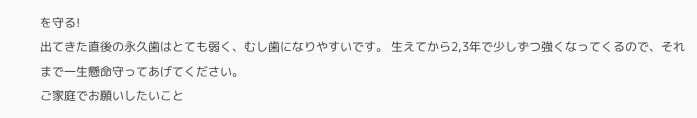を守る!
出てきた直後の永久歯はとても弱く、むし歯になりやすいです。 生えてから2,3年で少しずつ強くなってくるので、それまで一生懸命守ってあげてください。
ご家庭でお願いしたいこと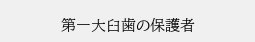第一大臼歯の保護者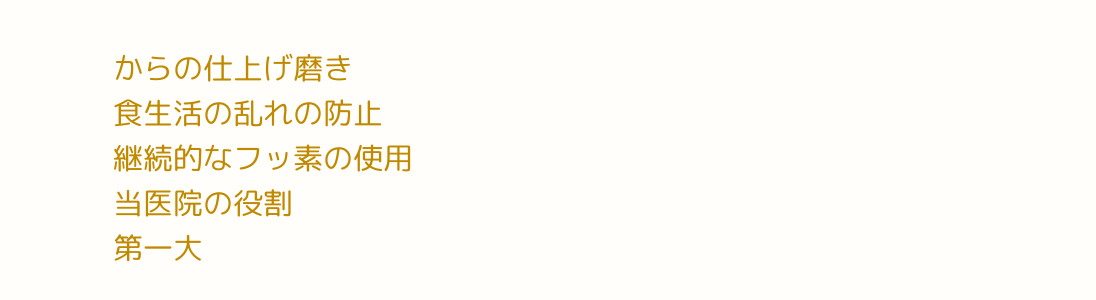からの仕上げ磨き
食生活の乱れの防止
継続的なフッ素の使用
当医院の役割
第一大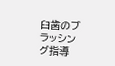臼歯のブラッシング指導